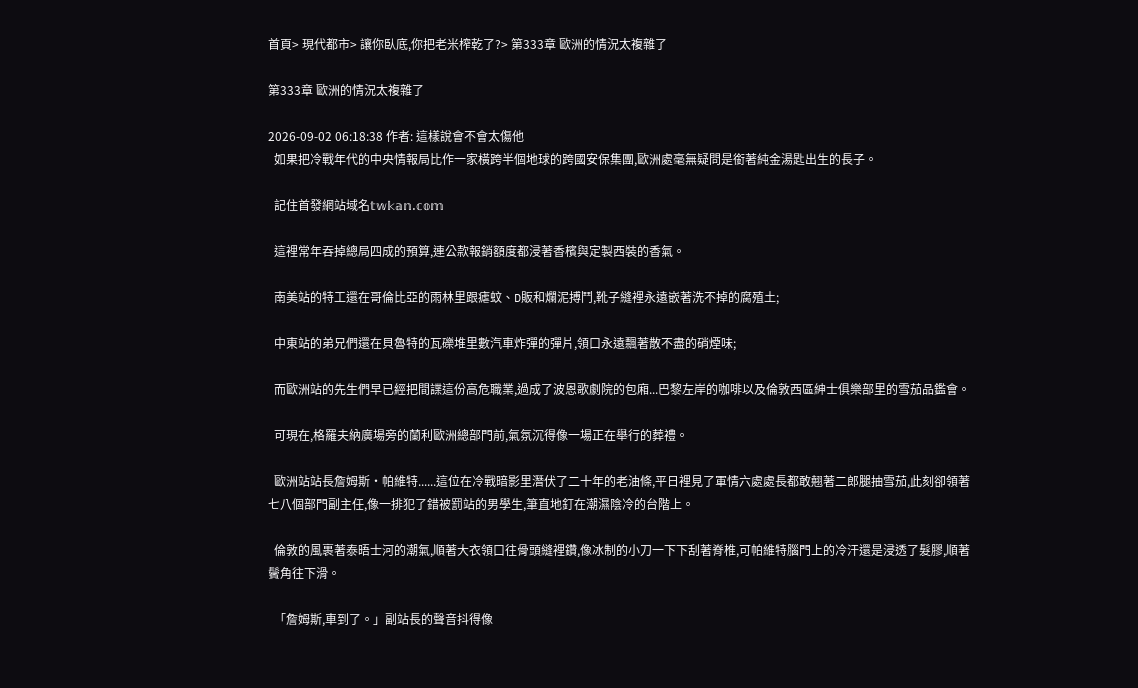首頁> 現代都市> 讓你臥底,你把老米榨乾了?> 第333章 歐洲的情況太複雜了

第333章 歐洲的情況太複雜了

2026-09-02 06:18:38 作者: 這樣說會不會太傷他
  如果把冷戰年代的中央情報局比作一家橫跨半個地球的跨國安保集團,歐洲處毫無疑問是銜著純金湯匙出生的長子。

  記住首發網站域名𝕥𝕨𝕜𝕒𝕟.𝕔𝕠𝕞

  這裡常年吞掉總局四成的預算,連公款報銷額度都浸著香檳與定製西裝的香氣。

  南美站的特工還在哥倫比亞的雨林里跟瘧蚊、D販和爛泥搏鬥,靴子縫裡永遠嵌著洗不掉的腐殖土;

  中東站的弟兄們還在貝魯特的瓦礫堆里數汽車炸彈的彈片,領口永遠飄著散不盡的硝煙味;

  而歐洲站的先生們早已經把間諜這份高危職業,過成了波恩歌劇院的包廂...巴黎左岸的咖啡以及倫敦西區紳士俱樂部里的雪茄品鑑會。

  可現在,格羅夫納廣場旁的蘭利歐洲總部門前,氣氛沉得像一場正在舉行的葬禮。

  歐洲站站長詹姆斯·帕維特......這位在冷戰暗影里潛伏了二十年的老油條,平日裡見了軍情六處處長都敢翹著二郎腿抽雪茄,此刻卻領著七八個部門副主任,像一排犯了錯被罰站的男學生,筆直地釘在潮濕陰冷的台階上。

  倫敦的風裹著泰晤士河的潮氣,順著大衣領口往骨頭縫裡鑽,像冰制的小刀一下下刮著脊椎,可帕維特腦門上的冷汗還是浸透了髮膠,順著鬢角往下滑。

  「詹姆斯,車到了。」副站長的聲音抖得像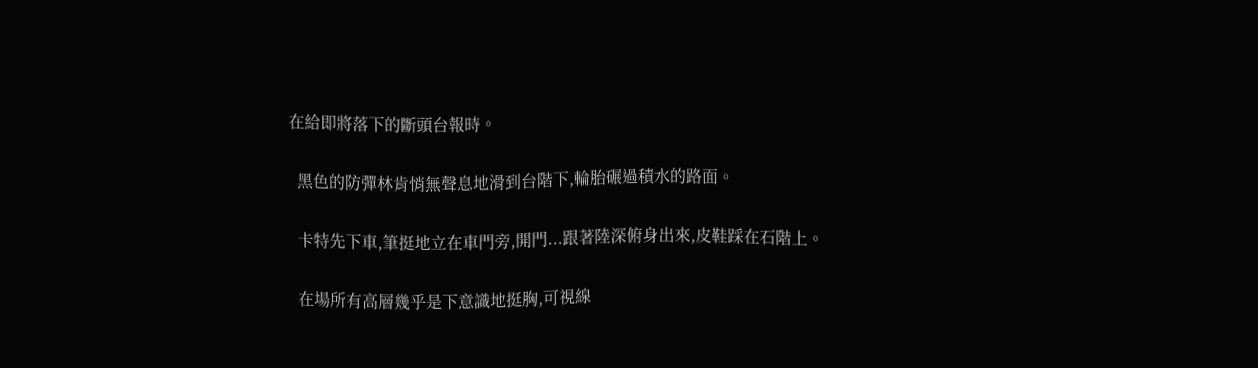在給即將落下的斷頭台報時。

  黑色的防彈林肯悄無聲息地滑到台階下,輪胎碾過積水的路面。

  卡特先下車,筆挺地立在車門旁,開門...跟著陸深俯身出來,皮鞋踩在石階上。

  在場所有高層幾乎是下意識地挺胸,可視線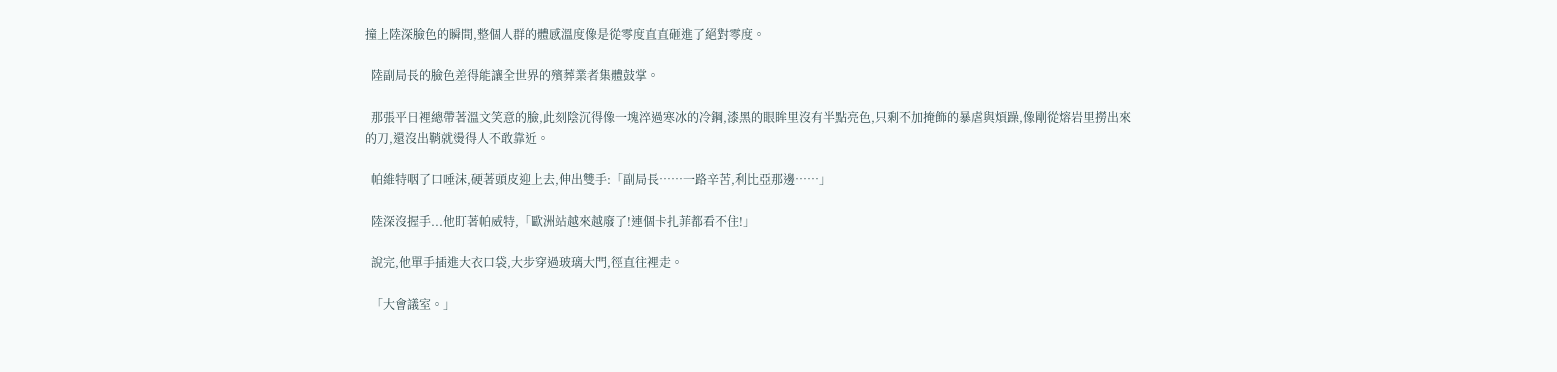撞上陸深臉色的瞬間,整個人群的體感溫度像是從零度直直砸進了絕對零度。

  陸副局長的臉色差得能讓全世界的殯葬業者集體鼓掌。

  那張平日裡總帶著溫文笑意的臉,此刻陰沉得像一塊淬過寒冰的冷鋼,漆黑的眼眸里沒有半點亮色,只剩不加掩飾的暴虐與煩躁,像剛從熔岩里撈出來的刀,還沒出鞘就燙得人不敢靠近。

  帕維特咽了口唾沫,硬著頭皮迎上去,伸出雙手:「副局長……一路辛苦,利比亞那邊……」

  陸深沒握手...他盯著帕威特,「歐洲站越來越廢了!連個卡扎菲都看不住!」

  說完,他單手插進大衣口袋,大步穿過玻璃大門,徑直往裡走。

  「大會議室。」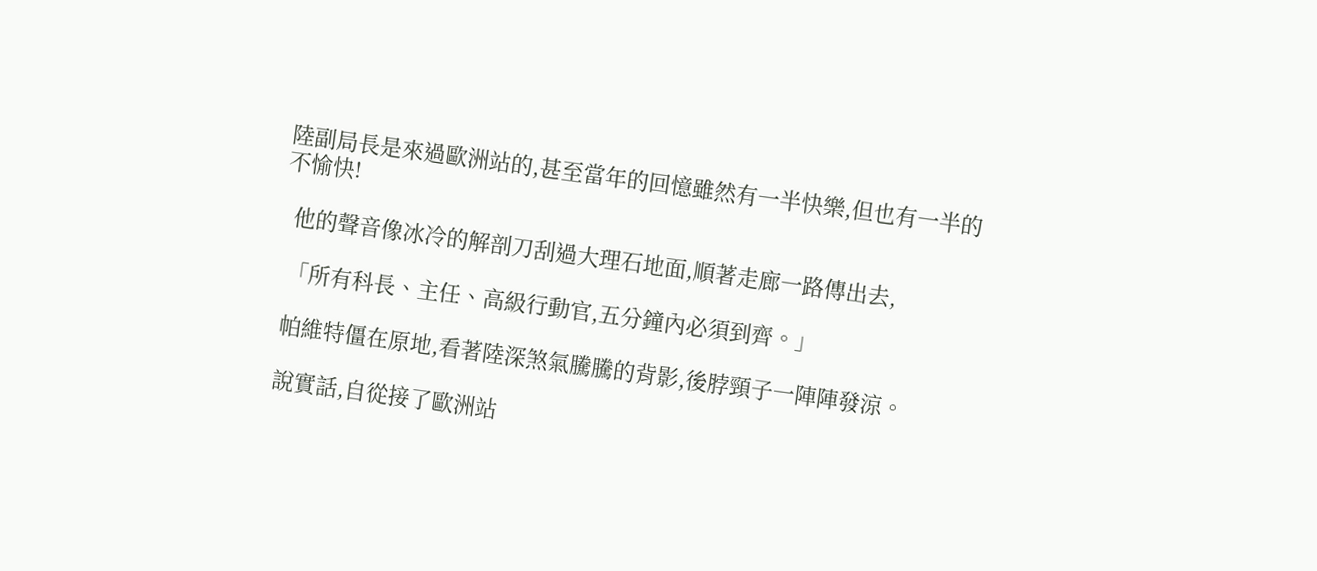陸副局長是來過歐洲站的,甚至當年的回憶雖然有一半快樂,但也有一半的不愉快!

  他的聲音像冰冷的解剖刀刮過大理石地面,順著走廊一路傳出去,

  「所有科長、主任、高級行動官,五分鐘內必須到齊。」

  帕維特僵在原地,看著陸深煞氣騰騰的背影,後脖頸子一陣陣發涼。

  說實話,自從接了歐洲站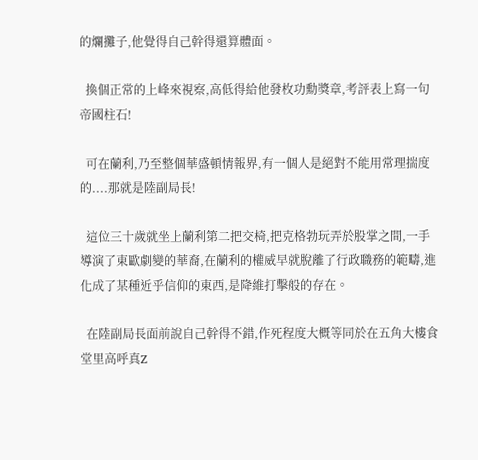的爛攤子,他覺得自己幹得還算體面。

  換個正常的上峰來視察,高低得給他發枚功勳獎章,考評表上寫一句帝國柱石!

  可在蘭利,乃至整個華盛頓情報界,有一個人是絕對不能用常理揣度的....那就是陸副局長!

  這位三十歲就坐上蘭利第二把交椅,把克格勃玩弄於股掌之間,一手導演了東歐劇變的華裔,在蘭利的權威早就脫離了行政職務的範疇,進化成了某種近乎信仰的東西,是降維打擊般的存在。

  在陸副局長面前說自己幹得不錯,作死程度大概等同於在五角大樓食堂里高呼真Z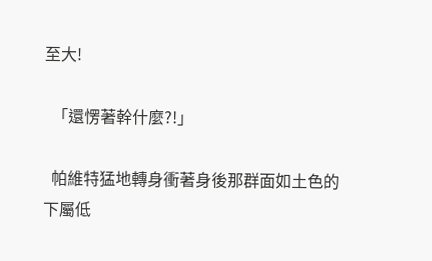至大!

  「還愣著幹什麼?!」

  帕維特猛地轉身衝著身後那群面如土色的下屬低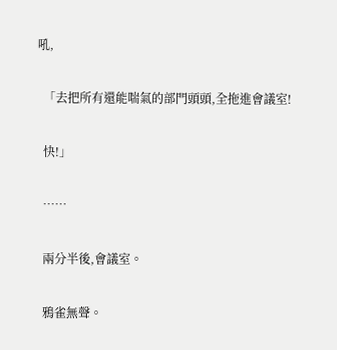吼,

  「去把所有還能喘氣的部門頭頭,全拖進會議室!

  快!」

  ……

  兩分半後,會議室。

  鴉雀無聲。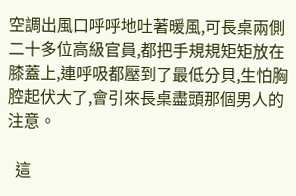空調出風口呼呼地吐著暖風,可長桌兩側二十多位高級官員,都把手規規矩矩放在膝蓋上,連呼吸都壓到了最低分貝,生怕胸腔起伏大了,會引來長桌盡頭那個男人的注意。

  這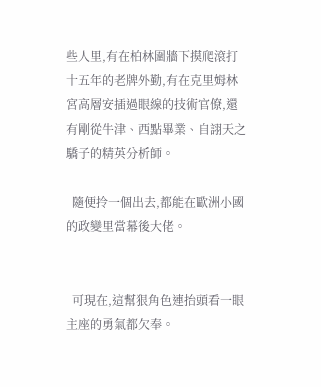些人里,有在柏林圍牆下摸爬滾打十五年的老牌外勤,有在克里姆林宮高層安插過眼線的技術官僚,還有剛從牛津、西點畢業、自詡天之驕子的精英分析師。

  隨便拎一個出去,都能在歐洲小國的政變里當幕後大佬。


  可現在,這幫狠角色連抬頭看一眼主座的勇氣都欠奉。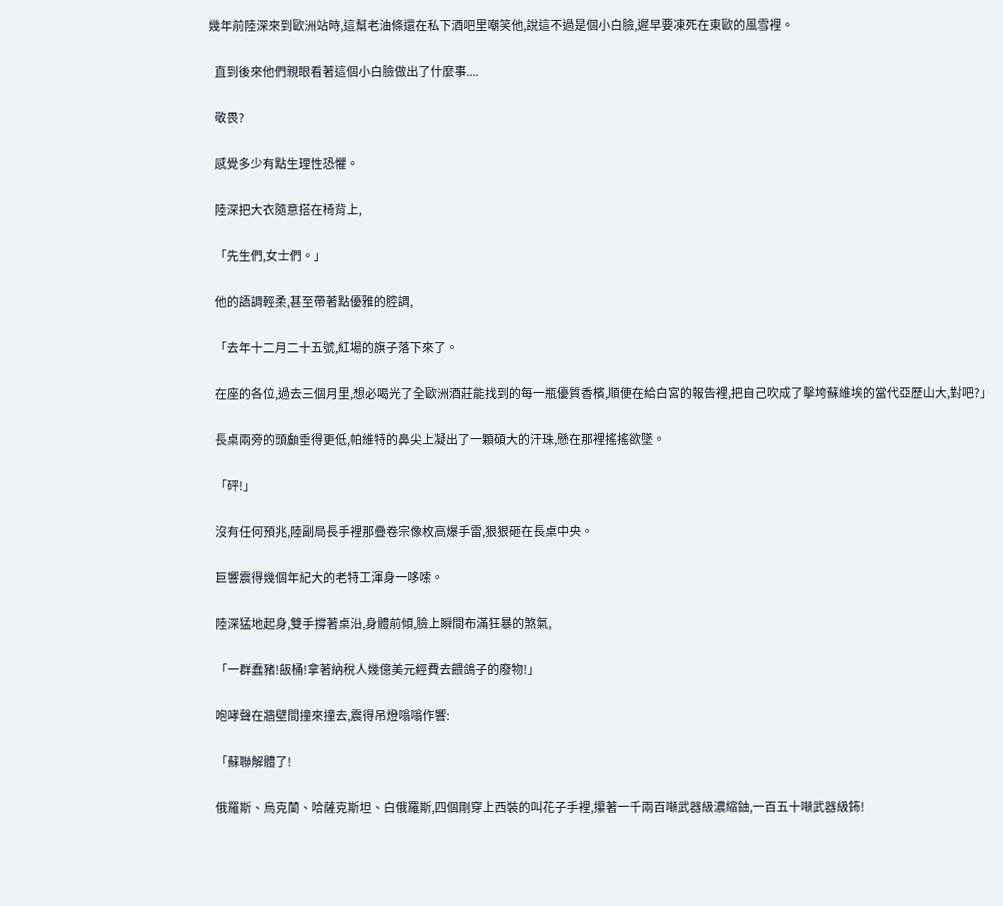幾年前陸深來到歐洲站時,這幫老油條還在私下酒吧里嘲笑他,說這不過是個小白臉,遲早要凍死在東歐的風雪裡。

  直到後來他們親眼看著這個小白臉做出了什麼事....

  敬畏?

  感覺多少有點生理性恐懼。

  陸深把大衣隨意搭在椅背上,

  「先生們,女士們。」

  他的語調輕柔,甚至帶著點優雅的腔調,

  「去年十二月二十五號,紅場的旗子落下來了。

  在座的各位,過去三個月里,想必喝光了全歐洲酒莊能找到的每一瓶優質香檳,順便在給白宮的報告裡,把自己吹成了擊垮蘇維埃的當代亞歷山大,對吧?」

  長桌兩旁的頭顱垂得更低,帕維特的鼻尖上凝出了一顆碩大的汗珠,懸在那裡搖搖欲墜。

  「砰!」

  沒有任何預兆,陸副局長手裡那疊卷宗像枚高爆手雷,狠狠砸在長桌中央。

  巨響震得幾個年紀大的老特工渾身一哆嗦。

  陸深猛地起身,雙手撐著桌沿,身體前傾,臉上瞬間布滿狂暴的煞氣,

  「一群蠢豬!飯桶!拿著納稅人幾億美元經費去餵鴿子的廢物!」

  咆哮聲在牆壁間撞來撞去,震得吊燈嗡嗡作響:

  「蘇聯解體了!

  俄羅斯、烏克蘭、哈薩克斯坦、白俄羅斯,四個剛穿上西裝的叫花子手裡,攥著一千兩百噸武器級濃縮鈾,一百五十噸武器級鈽!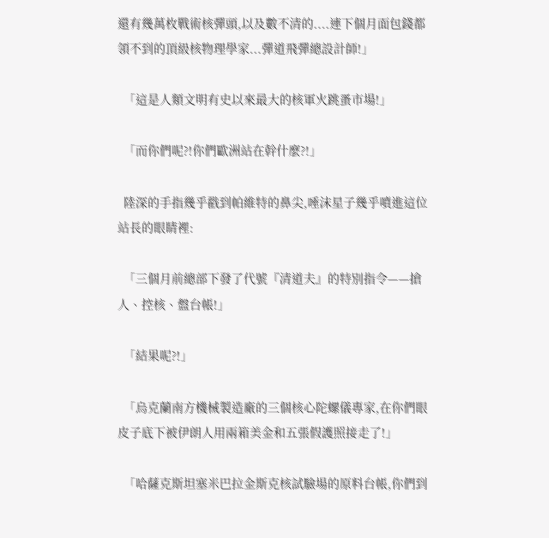還有幾萬枚戰術核彈頭,以及數不清的....連下個月面包錢都領不到的頂級核物理學家...彈道飛彈總設計師!」

  「這是人類文明有史以來最大的核軍火跳蚤市場!」

  「而你們呢?!你們歐洲站在幹什麼?!」

  陸深的手指幾乎戳到帕維特的鼻尖,唾沫星子幾乎噴進這位站長的眼睛裡:

  「三個月前總部下發了代號『清道夫』的特別指令——搶人、控核、盤台帳!」

  「結果呢?!」

  「烏克蘭南方機械製造廠的三個核心陀螺儀專家,在你們眼皮子底下被伊朗人用兩箱美金和五張假護照接走了!」

  「哈薩克斯坦塞米巴拉金斯克核試驗場的原料台帳,你們到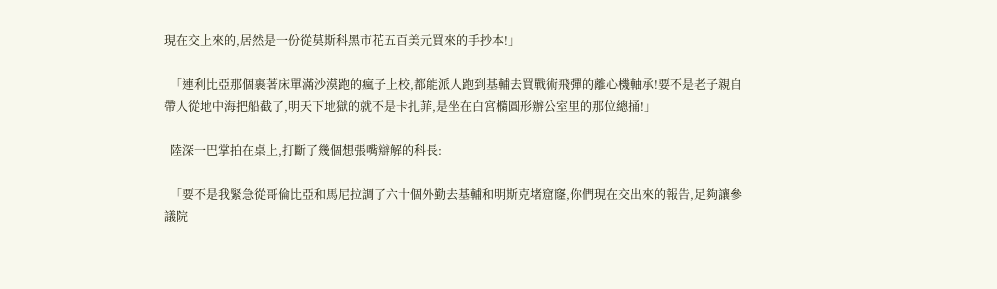現在交上來的,居然是一份從莫斯科黑市花五百美元買來的手抄本!」

  「連利比亞那個裹著床單滿沙漠跑的瘋子上校,都能派人跑到基輔去買戰術飛彈的離心機軸承!要不是老子親自帶人從地中海把船截了,明天下地獄的就不是卡扎菲,是坐在白宮橢圓形辦公室里的那位總捅!」

  陸深一巴掌拍在桌上,打斷了幾個想張嘴辯解的科長:

  「要不是我緊急從哥倫比亞和馬尼拉調了六十個外勤去基輔和明斯克堵窟窿,你們現在交出來的報告,足夠讓參議院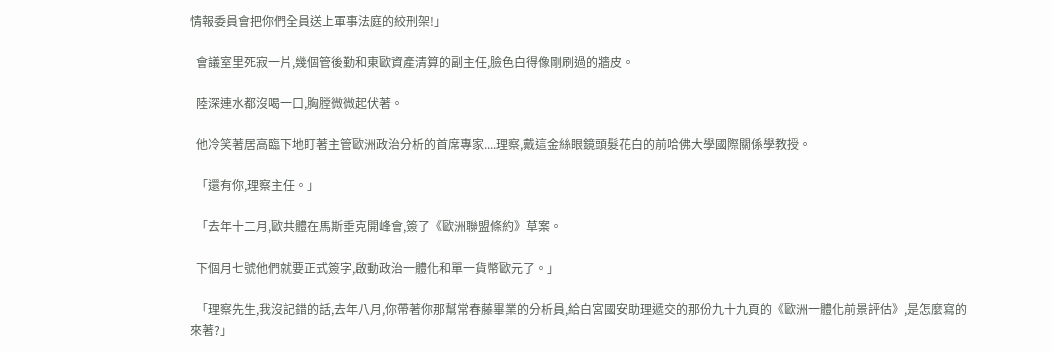情報委員會把你們全員送上軍事法庭的絞刑架!」

  會議室里死寂一片,幾個管後勤和東歐資產清算的副主任,臉色白得像剛刷過的牆皮。

  陸深連水都沒喝一口,胸膛微微起伏著。

  他冷笑著居高臨下地盯著主管歐洲政治分析的首席專家....理察,戴這金絲眼鏡頭髮花白的前哈佛大學國際關係學教授。

  「還有你,理察主任。」

  「去年十二月,歐共體在馬斯垂克開峰會,簽了《歐洲聯盟條約》草案。

  下個月七號他們就要正式簽字,啟動政治一體化和單一貨幣歐元了。」

  「理察先生,我沒記錯的話,去年八月,你帶著你那幫常春藤畢業的分析員,給白宮國安助理遞交的那份九十九頁的《歐洲一體化前景評估》,是怎麼寫的來著?」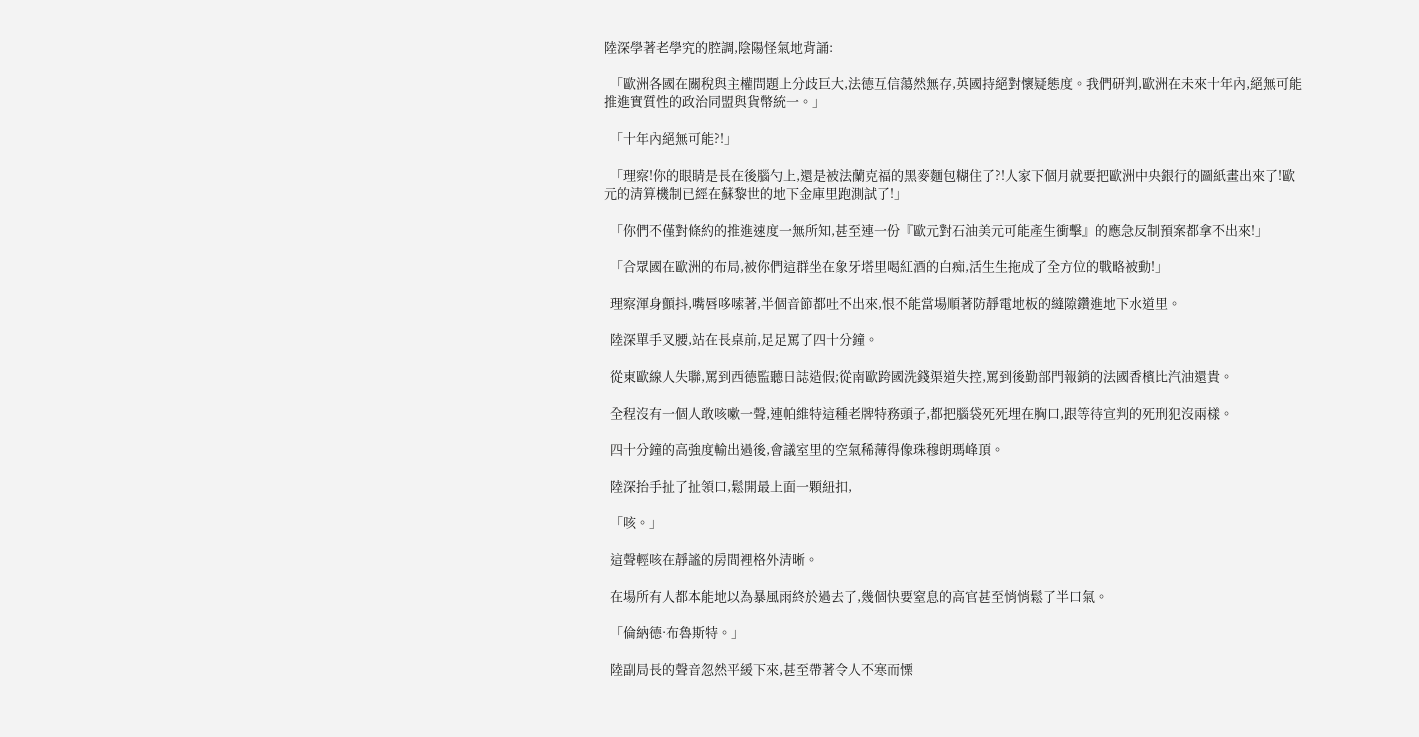陸深學著老學究的腔調,陰陽怪氣地背誦:

  「歐洲各國在關稅與主權問題上分歧巨大,法德互信蕩然無存,英國持絕對懷疑態度。我們研判,歐洲在未來十年內,絕無可能推進實質性的政治同盟與貨幣統一。」

  「十年內絕無可能?!」

  「理察!你的眼睛是長在後腦勺上,還是被法蘭克福的黑麥麵包糊住了?!人家下個月就要把歐洲中央銀行的圖紙畫出來了!歐元的清算機制已經在蘇黎世的地下金庫里跑測試了!」

  「你們不僅對條約的推進速度一無所知,甚至連一份『歐元對石油美元可能產生衝擊』的應急反制預案都拿不出來!」

  「合眾國在歐洲的布局,被你們這群坐在象牙塔里喝紅酒的白痴,活生生拖成了全方位的戰略被動!」

  理察渾身顫抖,嘴唇哆嗦著,半個音節都吐不出來,恨不能當場順著防靜電地板的縫隙鑽進地下水道里。

  陸深單手叉腰,站在長桌前,足足罵了四十分鐘。

  從東歐線人失聯,罵到西德監聽日誌造假;從南歐跨國洗錢渠道失控,罵到後勤部門報銷的法國香檳比汽油還貴。

  全程沒有一個人敢咳嗽一聲,連帕維特這種老牌特務頭子,都把腦袋死死埋在胸口,跟等待宣判的死刑犯沒兩樣。

  四十分鐘的高強度輸出過後,會議室里的空氣稀薄得像珠穆朗瑪峰頂。

  陸深抬手扯了扯領口,鬆開最上面一顆紐扣,

  「咳。」

  這聲輕咳在靜謐的房間裡格外清晰。

  在場所有人都本能地以為暴風雨終於過去了,幾個快要窒息的高官甚至悄悄鬆了半口氣。

  「倫納德·布魯斯特。」

  陸副局長的聲音忽然平緩下來,甚至帶著令人不寒而慄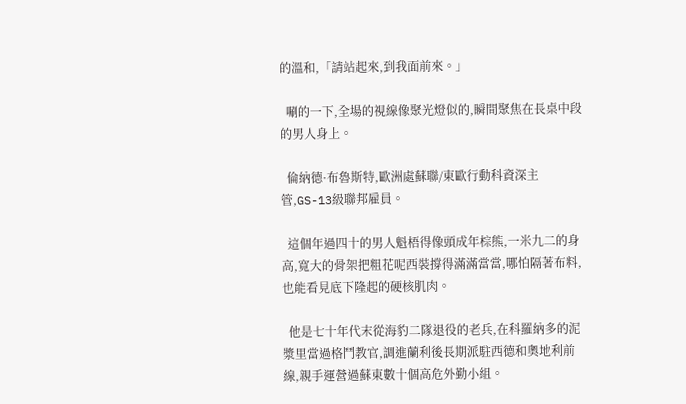的溫和,「請站起來,到我面前來。」

  唰的一下,全場的視線像聚光燈似的,瞬間聚焦在長桌中段的男人身上。

  倫納德·布魯斯特,歐洲處蘇聯/東歐行動科資深主管,GS-13級聯邦雇員。

  這個年過四十的男人魁梧得像頭成年棕熊,一米九二的身高,寬大的骨架把粗花呢西裝撐得滿滿當當,哪怕隔著布料,也能看見底下隆起的硬核肌肉。

  他是七十年代末從海豹二隊退役的老兵,在科羅納多的泥漿里當過格鬥教官,調進蘭利後長期派駐西德和奧地利前線,親手運營過蘇東數十個高危外勤小組。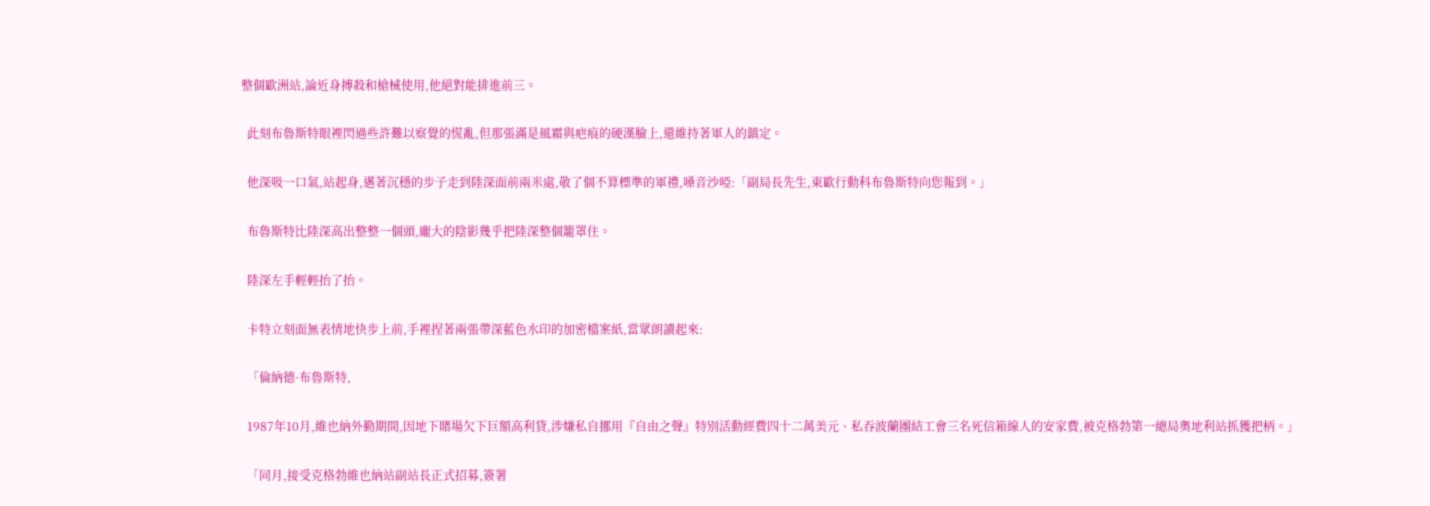整個歐洲站,論近身搏殺和槍械使用,他絕對能排進前三。

  此刻布魯斯特眼裡閃過些許難以察覺的慌亂,但那張滿是風霜與疤痕的硬漢臉上,還維持著軍人的鎮定。

  他深吸一口氣,站起身,邁著沉穩的步子走到陸深面前兩米處,敬了個不算標準的軍禮,嗓音沙啞:「副局長先生,東歐行動科布魯斯特向您報到。」

  布魯斯特比陸深高出整整一個頭,龐大的陰影幾乎把陸深整個籠罩住。

  陸深左手輕輕抬了抬。

  卡特立刻面無表情地快步上前,手裡捏著兩張帶深藍色水印的加密檔案紙,當眾朗讀起來:

  「倫納德·布魯斯特,

  1987年10月,維也納外勤期間,因地下賭場欠下巨額高利貸,涉嫌私自挪用『自由之聲』特別活動經費四十二萬美元、私吞波蘭團結工會三名死信箱線人的安家費,被克格勃第一總局奧地利站抓獲把柄。」

  「同月,接受克格勃維也納站副站長正式招募,簽署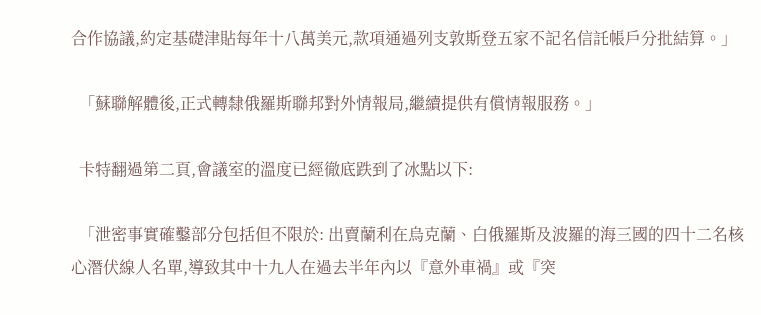合作協議,約定基礎津貼每年十八萬美元,款項通過列支敦斯登五家不記名信託帳戶分批結算。」

  「蘇聯解體後,正式轉隸俄羅斯聯邦對外情報局,繼續提供有償情報服務。」

  卡特翻過第二頁,會議室的溫度已經徹底跌到了冰點以下:

  「泄密事實確鑿部分包括但不限於: 出賣蘭利在烏克蘭、白俄羅斯及波羅的海三國的四十二名核心潛伏線人名單,導致其中十九人在過去半年內以『意外車禍』或『突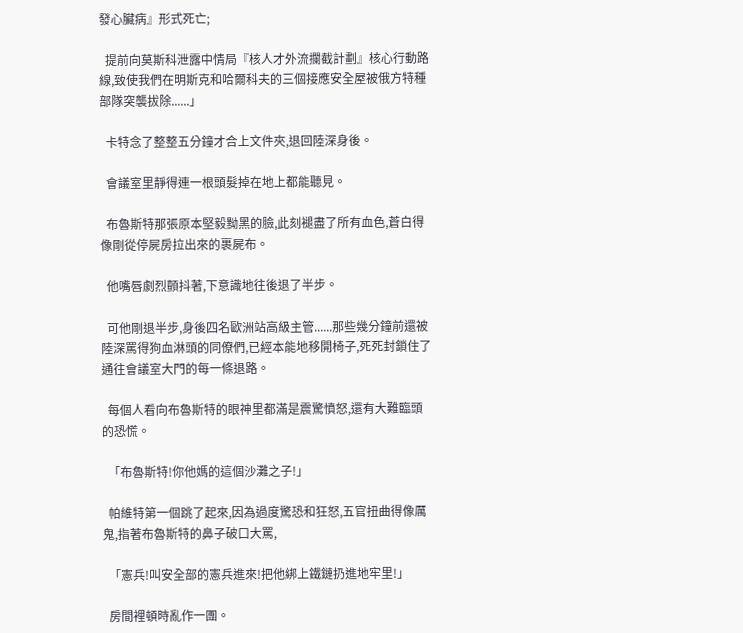發心臟病』形式死亡;

  提前向莫斯科泄露中情局『核人才外流攔截計劃』核心行動路線,致使我們在明斯克和哈爾科夫的三個接應安全屋被俄方特種部隊突襲拔除......」

  卡特念了整整五分鐘才合上文件夾,退回陸深身後。

  會議室里靜得連一根頭髮掉在地上都能聽見。

  布魯斯特那張原本堅毅黝黑的臉,此刻褪盡了所有血色,蒼白得像剛從停屍房拉出來的裹屍布。

  他嘴唇劇烈顫抖著,下意識地往後退了半步。

  可他剛退半步,身後四名歐洲站高級主管......那些幾分鐘前還被陸深罵得狗血淋頭的同僚們,已經本能地移開椅子,死死封鎖住了通往會議室大門的每一條退路。

  每個人看向布魯斯特的眼神里都滿是震驚憤怒,還有大難臨頭的恐慌。

  「布魯斯特!你他媽的這個沙灘之子!」

  帕維特第一個跳了起來,因為過度驚恐和狂怒,五官扭曲得像厲鬼,指著布魯斯特的鼻子破口大罵,

  「憲兵!叫安全部的憲兵進來!把他綁上鐵鏈扔進地牢里!」

  房間裡頓時亂作一團。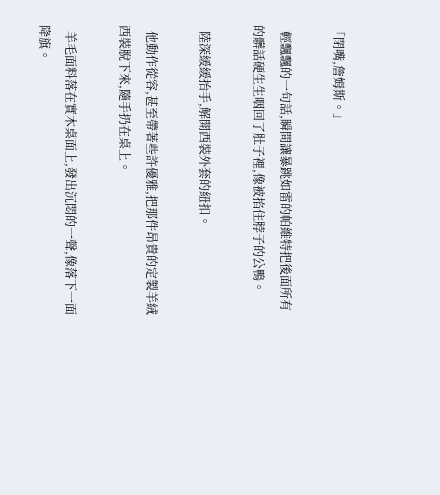「閉嘴,詹姆斯。」

  輕飄飄的一句話,瞬間讓暴跳如雷的帕維特把後面所有的髒話硬生生咽回了肚子裡,像被掐住脖子的公鴨。

  陸深緩緩抬手,解開西裝外套的紐扣。

  他動作從容,甚至帶著些許優雅,把那件昂貴的定製羊絨西裝脫下來,隨手扔在桌上。

  羊毛面料落在實木桌面上,發出沉悶的一聲,像落下一面降旗。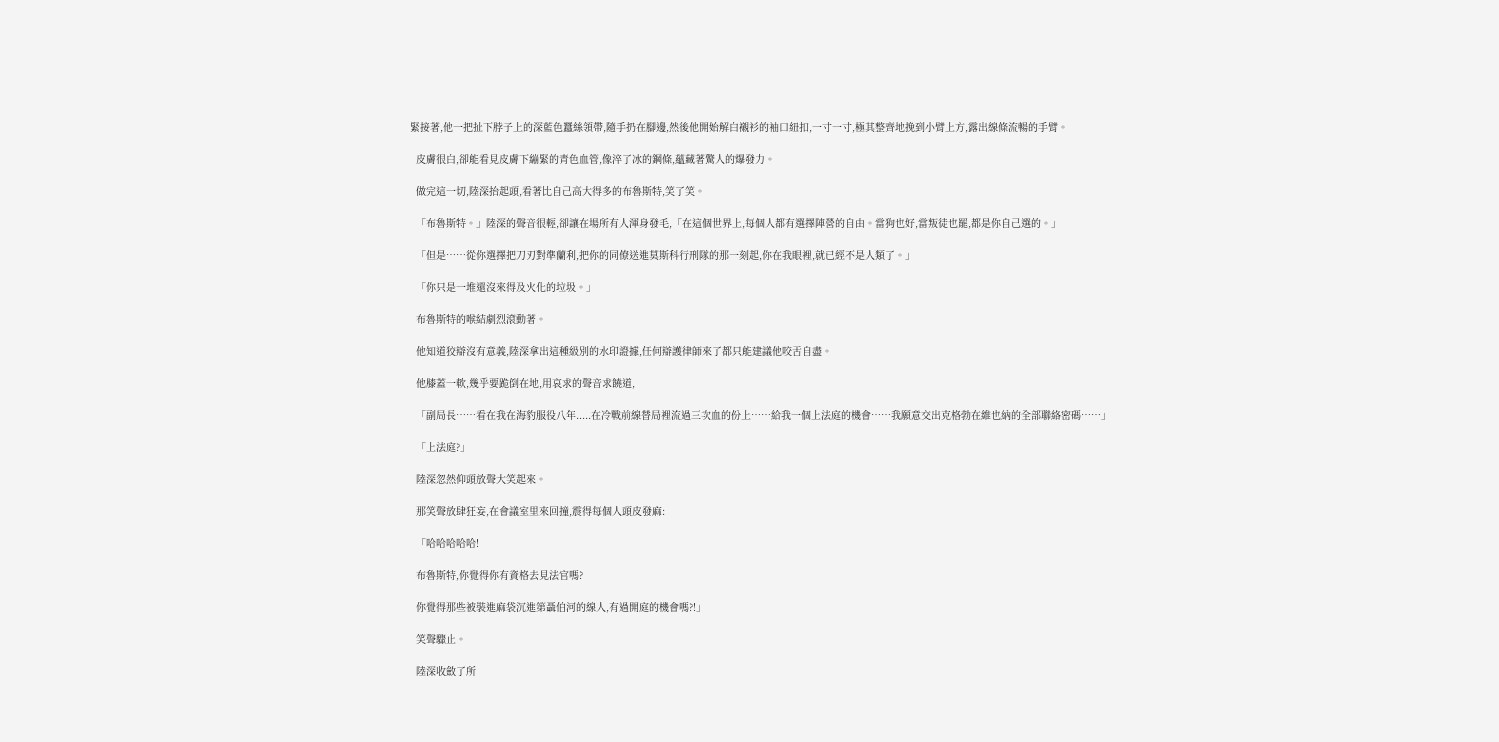緊接著,他一把扯下脖子上的深藍色蠶絲領帶,隨手扔在腳邊,然後他開始解白襯衫的袖口紐扣,一寸一寸,極其整齊地挽到小臂上方,露出線條流暢的手臂。

  皮膚很白,卻能看見皮膚下繃緊的青色血管,像淬了冰的鋼條,蘊藏著驚人的爆發力。

  做完這一切,陸深抬起頭,看著比自己高大得多的布魯斯特,笑了笑。

  「布魯斯特。」陸深的聲音很輕,卻讓在場所有人渾身發毛,「在這個世界上,每個人都有選擇陣營的自由。當狗也好,當叛徒也罷,都是你自己選的。」

  「但是……從你選擇把刀刃對準蘭利,把你的同僚送進莫斯科行刑隊的那一刻起,你在我眼裡,就已經不是人類了。」

  「你只是一堆還沒來得及火化的垃圾。」

  布魯斯特的喉結劇烈滾動著。

  他知道狡辯沒有意義,陸深拿出這種級別的水印證據,任何辯護律師來了都只能建議他咬舌自盡。

  他膝蓋一軟,幾乎要跪倒在地,用哀求的聲音求饒道,

  「副局長……看在我在海豹服役八年.....在冷戰前線替局裡流過三次血的份上……給我一個上法庭的機會……我願意交出克格勃在維也納的全部聯絡密碼……」

  「上法庭?」

  陸深忽然仰頭放聲大笑起來。

  那笑聲放肆狂妄,在會議室里來回撞,震得每個人頭皮發麻:

  「哈哈哈哈哈!

  布魯斯特,你覺得你有資格去見法官嗎?

  你覺得那些被裝進麻袋沉進第聶伯河的線人,有過開庭的機會嗎?!」

  笑聲驟止。

  陸深收斂了所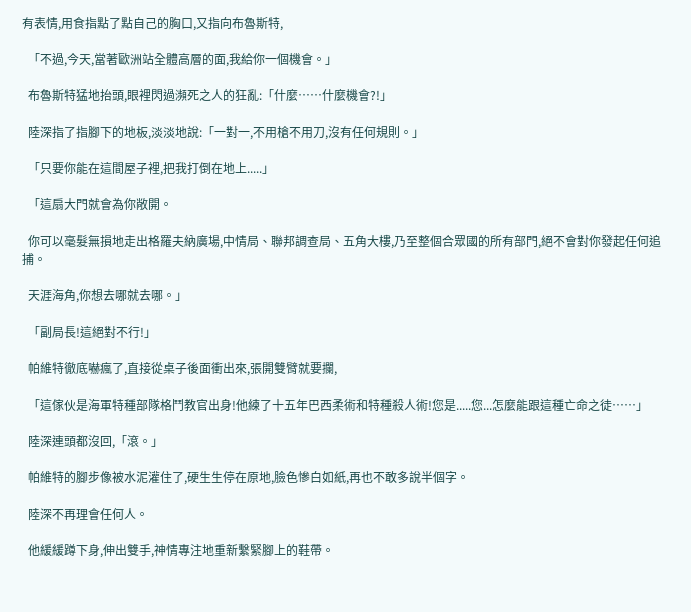有表情,用食指點了點自己的胸口,又指向布魯斯特,

  「不過,今天,當著歐洲站全體高層的面,我給你一個機會。」

  布魯斯特猛地抬頭,眼裡閃過瀕死之人的狂亂:「什麼……什麼機會?!」

  陸深指了指腳下的地板,淡淡地說:「一對一,不用槍不用刀,沒有任何規則。」

  「只要你能在這間屋子裡,把我打倒在地上.....」

  「這扇大門就會為你敞開。

  你可以毫髮無損地走出格羅夫納廣場,中情局、聯邦調查局、五角大樓,乃至整個合眾國的所有部門,絕不會對你發起任何追捕。

  天涯海角,你想去哪就去哪。」

  「副局長!這絕對不行!」

  帕維特徹底嚇瘋了,直接從桌子後面衝出來,張開雙臂就要攔,

  「這傢伙是海軍特種部隊格鬥教官出身!他練了十五年巴西柔術和特種殺人術!您是.....您...怎麼能跟這種亡命之徒……」

  陸深連頭都沒回,「滾。」

  帕維特的腳步像被水泥灌住了,硬生生停在原地,臉色慘白如紙,再也不敢多說半個字。

  陸深不再理會任何人。

  他緩緩蹲下身,伸出雙手,神情專注地重新繫緊腳上的鞋帶。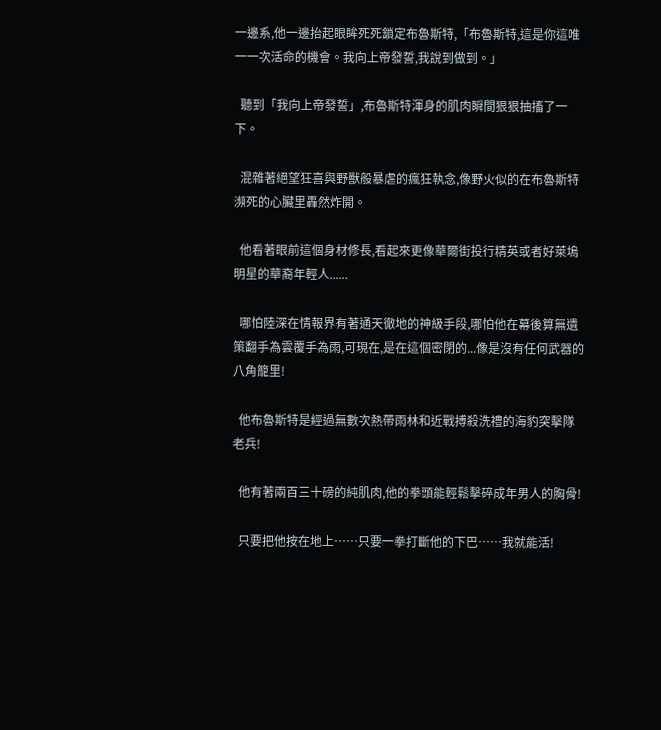一邊系,他一邊抬起眼眸死死鎖定布魯斯特,「布魯斯特,這是你這唯一一次活命的機會。我向上帝發誓,我說到做到。」

  聽到「我向上帝發誓」,布魯斯特渾身的肌肉瞬間狠狠抽搐了一下。

  混雜著絕望狂喜與野獸般暴虐的瘋狂執念,像野火似的在布魯斯特瀕死的心臟里轟然炸開。

  他看著眼前這個身材修長,看起來更像華爾街投行精英或者好萊塢明星的華裔年輕人......

  哪怕陸深在情報界有著通天徹地的神級手段,哪怕他在幕後算無遺策翻手為雲覆手為雨,可現在,是在這個密閉的...像是沒有任何武器的八角籠里!

  他布魯斯特是經過無數次熱帶雨林和近戰搏殺洗禮的海豹突擊隊老兵!

  他有著兩百三十磅的純肌肉,他的拳頭能輕鬆擊碎成年男人的胸骨!

  只要把他按在地上……只要一拳打斷他的下巴……我就能活!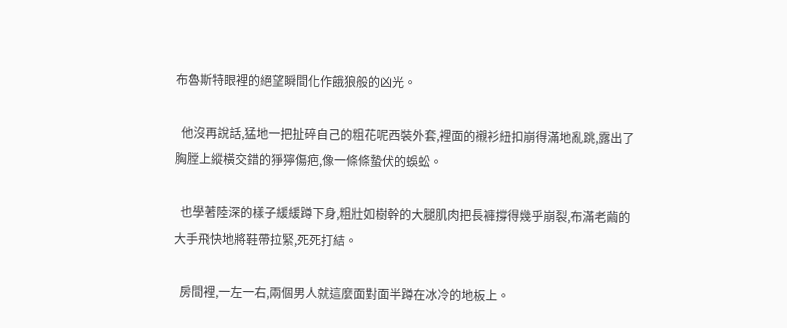布魯斯特眼裡的絕望瞬間化作餓狼般的凶光。

  他沒再說話,猛地一把扯碎自己的粗花呢西裝外套,裡面的襯衫紐扣崩得滿地亂跳,露出了胸膛上縱橫交錯的猙獰傷疤,像一條條蟄伏的蜈蚣。

  也學著陸深的樣子緩緩蹲下身,粗壯如樹幹的大腿肌肉把長褲撐得幾乎崩裂,布滿老繭的大手飛快地將鞋帶拉緊,死死打結。

  房間裡,一左一右,兩個男人就這麼面對面半蹲在冰冷的地板上。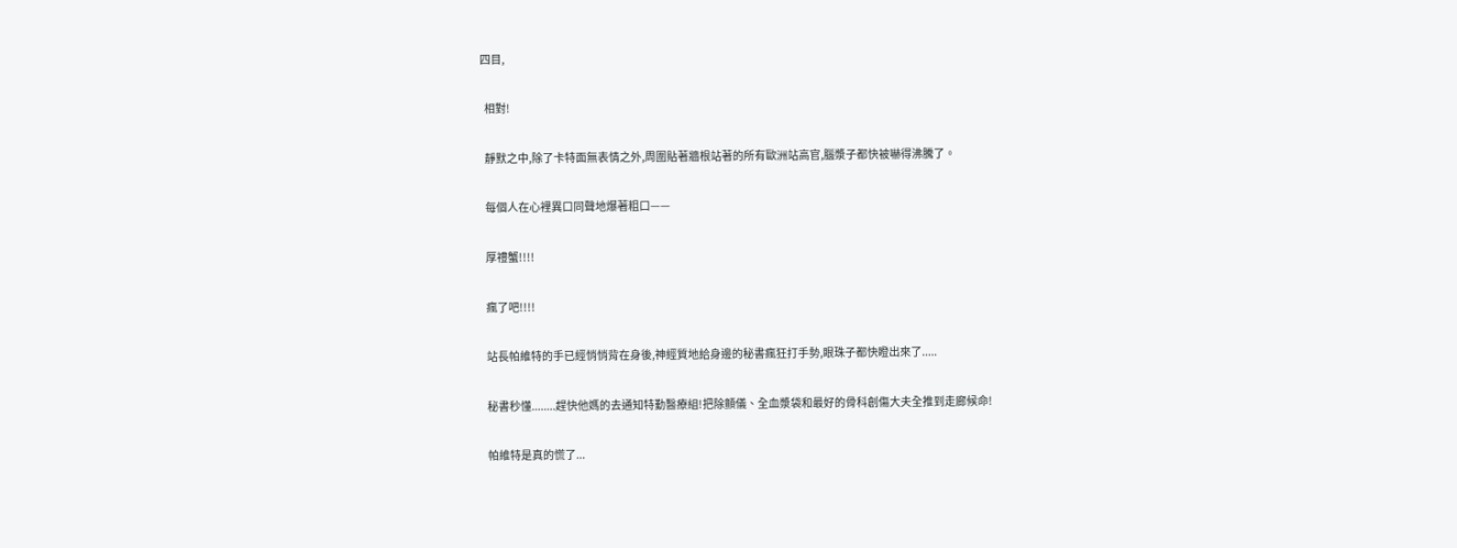四目,

  相對!

  靜默之中,除了卡特面無表情之外,周圍貼著牆根站著的所有歐洲站高官,腦漿子都快被嚇得沸騰了。

  每個人在心裡異口同聲地爆著粗口——

  厚禮蟹!!!!

  瘋了吧!!!!

  站長帕維特的手已經悄悄背在身後,神經質地給身邊的秘書瘋狂打手勢,眼珠子都快瞪出來了.....

  秘書秒懂........趕快他媽的去通知特勤醫療組!把除顫儀、全血漿袋和最好的骨科創傷大夫全推到走廊候命!

  帕維特是真的慌了...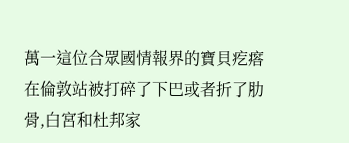萬一這位合眾國情報界的寶貝疙瘩在倫敦站被打碎了下巴或者折了肋骨,白宮和杜邦家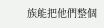族能把他們整個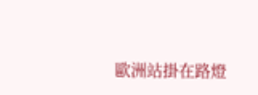歐洲站掛在路燈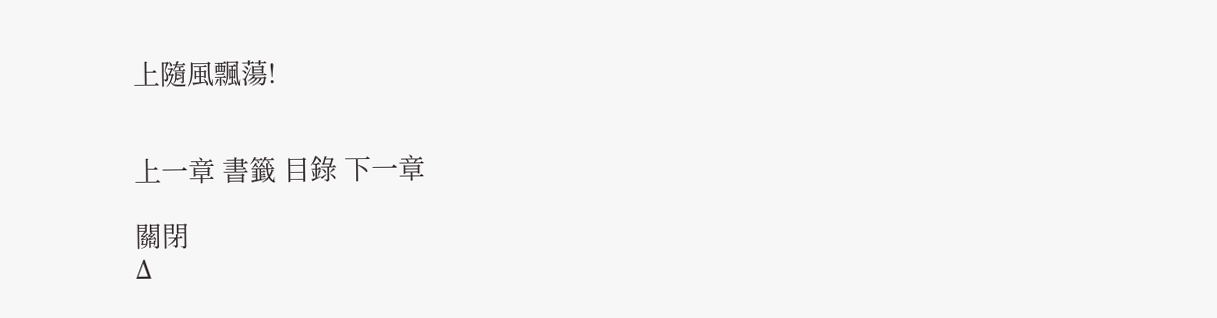上隨風飄蕩!


上一章 書籤 目錄 下一章

關閉
Δ